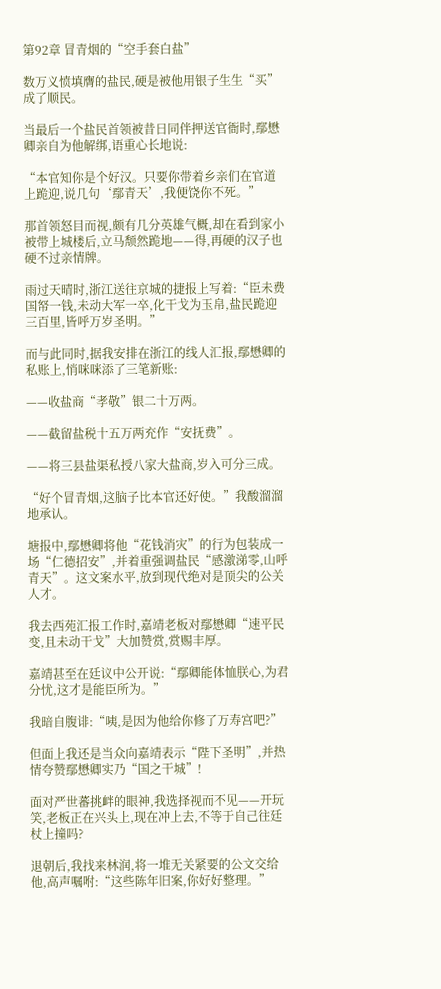第92章 冒青烟的“空手套白盐”

数万义愤填膺的盐民,硬是被他用银子生生“买”成了顺民。

当最后一个盐民首领被昔日同伴押送官衙时,鄢懋卿亲自为他解绑,语重心长地说:

“本官知你是个好汉。只要你带着乡亲们在官道上跪迎,说几句‘鄢青天’,我便饶你不死。”

那首领怒目而视,颇有几分英雄气概,却在看到家小被带上城楼后,立马颓然跪地——得,再硬的汉子也硬不过亲情牌。

雨过天晴时,浙江送往京城的捷报上写着:“臣未费国帑一钱,未动大军一卒,化干戈为玉帛,盐民跪迎三百里,皆呼万岁圣明。”

而与此同时,据我安排在浙江的线人汇报,鄢懋卿的私账上,悄咪咪添了三笔新账:

——收盐商“孝敬”银二十万两。

——截留盐税十五万两充作“安抚费”。

——将三县盐渠私授八家大盐商,岁入可分三成。

“好个冒青烟,这脑子比本官还好使。”我酸溜溜地承认。

塘报中,鄢懋卿将他“花钱消灾”的行为包装成一场“仁德招安”,并着重强调盐民“感激涕零,山呼青天”。这文案水平,放到现代绝对是顶尖的公关人才。

我去西苑汇报工作时,嘉靖老板对鄢懋卿“速平民变,且未动干戈”大加赞赏,赏赐丰厚。

嘉靖甚至在廷议中公开说:“鄢卿能体恤朕心,为君分忧,这才是能臣所为。”

我暗自腹诽:“咦,是因为他给你修了万寿宫吧?”

但面上我还是当众向嘉靖表示“陛下圣明”,并热情夸赞鄢懋卿实乃“国之干城”!

面对严世蕃挑衅的眼神,我选择视而不见——开玩笑,老板正在兴头上,现在冲上去,不等于自己往廷杖上撞吗?

退朝后,我找来林润,将一堆无关紧要的公文交给他,高声嘱咐:“这些陈年旧案,你好好整理。”